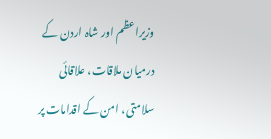وزیراعظم اور شاہ اردن کے درمیان ملاقات، علاقائی سلامتی، امن کے اقدامات پر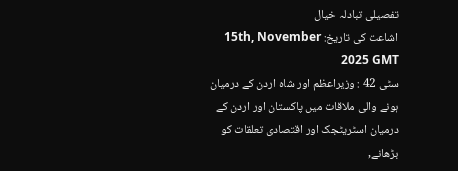تفصیلی تبادلہ خیال
اشاعت کی تاریخ: 15th, November 2025 GMT
سٹی 42 : وزیراعظم اور شاہ اردن کے درمیان ہونے والی ملاقات میں پاکستان اور اردن کے درمیان اسٹریٹجک اور اقتصادی تعلقات کو بڑھانے,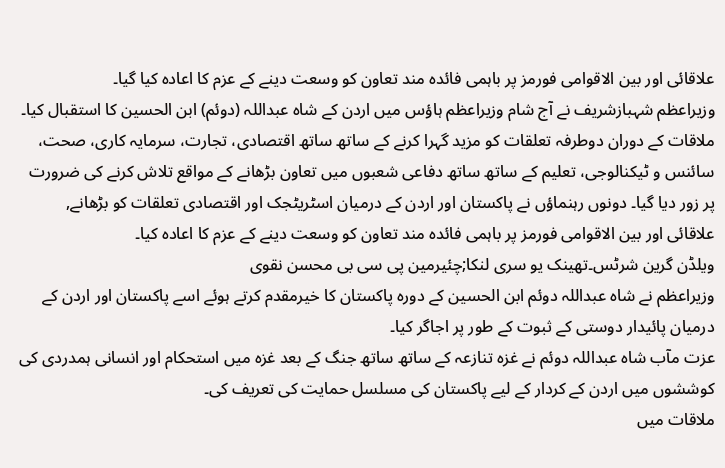علاقائی اور بین الاقوامی فورمز پر باہمی فائدہ مند تعاون کو وسعت دینے کے عزم کا اعادہ کیا گیا۔
وزیراعظم شہبازشریف نے آج شام وزیراعظم ہاؤس میں اردن کے شاہ عبداللہ (دوئم) ابن الحسین کا استقبال کیا۔ ملاقات کے دوران دوطرفہ تعلقات کو مزید گہرا کرنے کے ساتھ ساتھ اقتصادی، تجارت، سرمایہ کاری، صحت، سائنس و ٹیکنالوجی، تعلیم کے ساتھ ساتھ دفاعی شعبوں میں تعاون بڑھانے کے مواقع تلاش کرنے کی ضرورت پر زور دیا گیا۔ دونوں رہنماؤں نے پاکستان اور اردن کے درمیان اسٹریٹجک اور اقتصادی تعلقات کو بڑھانے, علاقائی اور بین الاقوامی فورمز پر باہمی فائدہ مند تعاون کو وسعت دینے کے عزم کا اعادہ کیا۔
ویلڈن گرین شرٹس۔تھینک یو سری لنکا;چئیرمین پی سی بی محسن نقوی
وزیراعظم نے شاہ عبداللہ دوئم ابن الحسین کے دورہ پاکستان کا خیرمقدم کرتے ہوئے اسے پاکستان اور اردن کے درمیان پائیدار دوستی کے ثبوت کے طور پر اجاگر کیا۔
عزت مآب شاہ عبداللہ دوئم نے غزہ تنازعہ کے ساتھ ساتھ جنگ کے بعد غزہ میں استحکام اور انسانی ہمدردی کی کوششوں میں اردن کے کردار کے لیے پاکستان کی مسلسل حمایت کی تعریف کی۔
ملاقات میں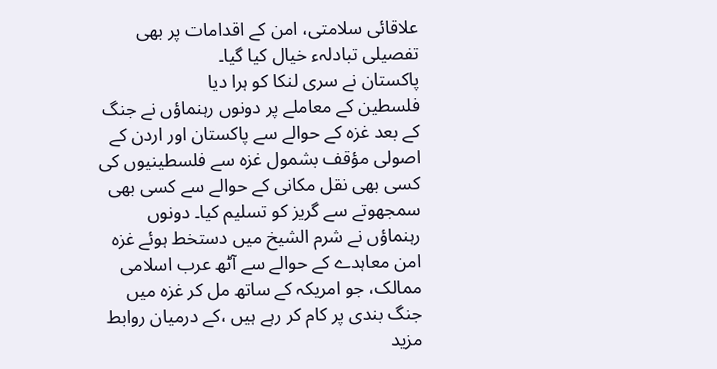علاقائی سلامتی، امن کے اقدامات پر بھی تفصیلی تبادلہء خیال کیا گیا۔
پاکستان نے سری لنکا کو ہرا دیا
فلسطین کے معاملے پر دونوں رہنماؤں نے جنگ کے بعد غزہ کے حوالے سے پاکستان اور اردن کے اصولی مؤقف بشمول غزہ سے فلسطینیوں کی کسی بھی نقل مکانی کے حوالے سے کسی بھی سمجھوتے سے گریز کو تسلیم کیا۔ دونوں رہنماؤں نے شرم الشیخ میں دستخط ہوئے غزہ امن معاہدے کے حوالے سے آٹھ عرب اسلامی ممالک، جو امریکہ کے ساتھ مل کر غزہ میں جنگ بندی پر کام کر رہے ہیں ،کے درمیان روابط مزید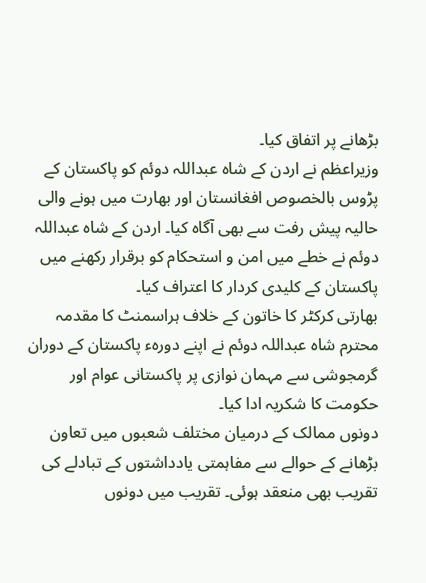بڑھانے پر اتفاق کیا۔
وزیراعظم نے اردن کے شاہ عبداللہ دوئم کو پاکستان کے پڑوس بالخصوص افغانستان اور بھارت میں ہونے والی حالیہ پیش رفت سے بھی آگاہ کیا۔ اردن کے شاہ عبداللہ دوئم نے خطے میں امن و استحکام کو برقرار رکھنے میں پاکستان کے کلیدی کردار کا اعتراف کیا۔
بھارتی کرکٹر کا خاتون کے خلاف ہراسمنٹ کا مقدمہ
محترم شاہ عبداللہ دوئم نے اپنے دورہء پاکستان کے دوران گرمجوشی سے مہمان نوازی پر پاکستانی عوام اور حکومت کا شکریہ ادا کیا۔
دونوں ممالک کے درمیان مختلف شعبوں میں تعاون بڑھانے کے حوالے سے مفاہمتی یادداشتوں کے تبادلے کی تقریب بھی منعقد ہوئی۔ تقریب میں دونوں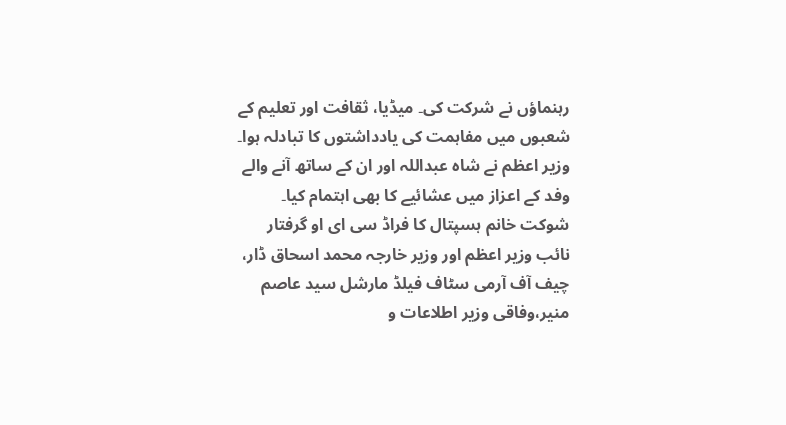رہنماؤں نے شرکت کی۔ میڈیا، ثقافت اور تعلیم کے شعبوں میں مفاہمت کی یادداشتوں کا تبادلہ ہوا۔ وزیر اعظم نے شاہ عبداللہ اور ان کے ساتھ آنے والے وفد کے اعزاز میں عشائیے کا بھی اہتمام کیا۔
شوکت خانم ہسپتال کا فراڈ سی ای او گرفتار
نائب وزیر اعظم اور وزیر خارجہ محمد اسحاق ڈار، چیف آف آرمی سٹاف فیلڈ مارشل سید عاصم منیر،وفاقی وزیر اطلاعات و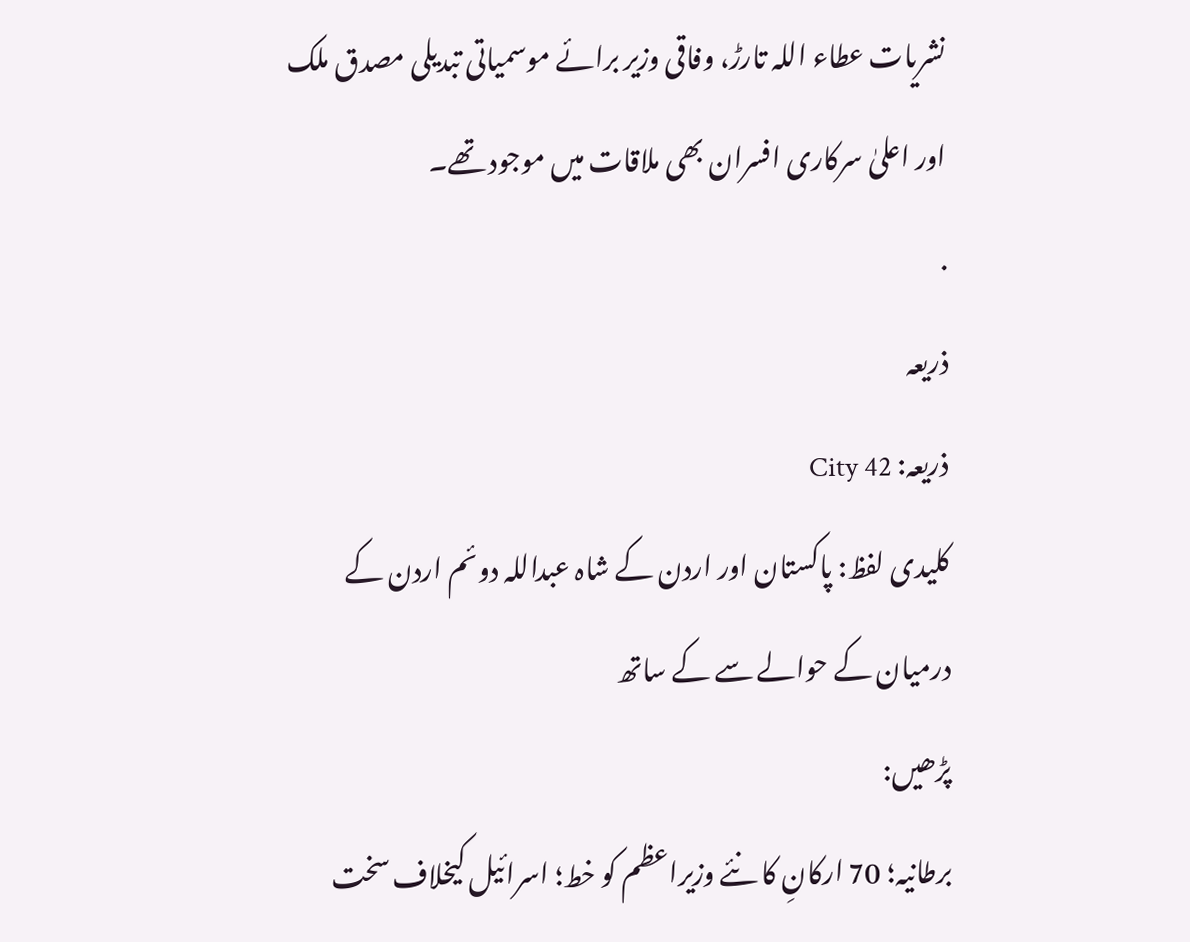نشریات عطاء اللہ تارڑ، وفاقی وزیر برائے موسمیاتی تبدیلی مصدق ملک اور اعلیٰ سرکاری افسران بھی ملاقات میں موجود تھے۔
.
ذریعہ
ذریعہ: City 42
کلیدی لفظ: پاکستان اور اردن کے شاہ عبداللہ دوئم اردن کے درمیان کے حوالے سے کے ساتھ
پڑھیں:
برطانیہ؛ 70 ارکانِ کا نئے وزیراعظم کو خط؛ اسرائیل کیخلاف سخت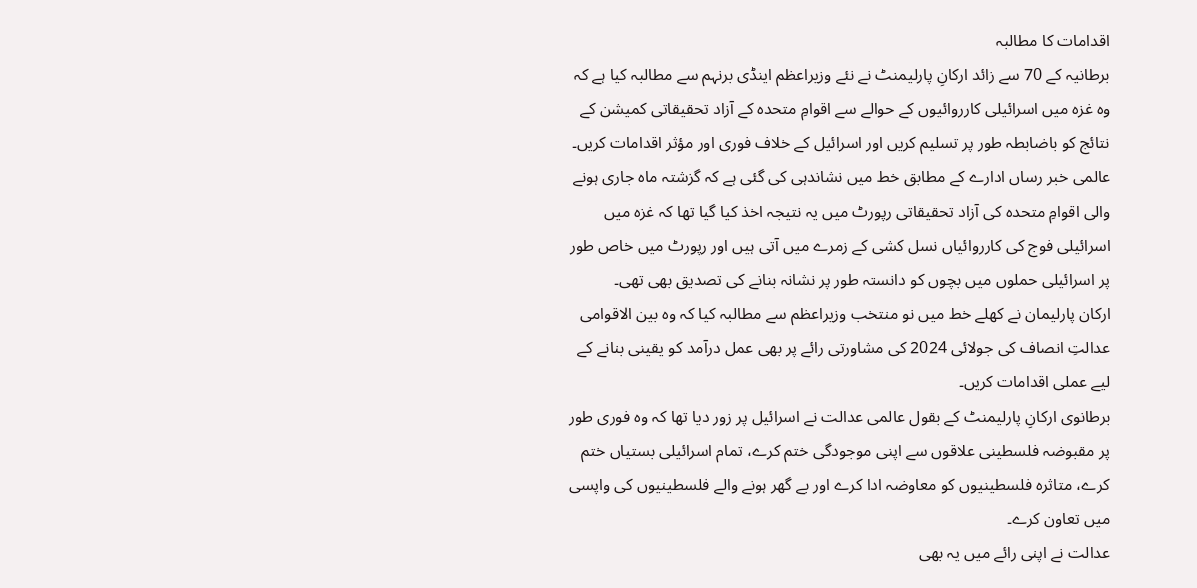اقدامات کا مطالبہ
برطانیہ کے 70 سے زائد ارکانِ پارلیمنٹ نے نئے وزیراعظم اینڈی برنہم سے مطالبہ کیا ہے کہ وہ غزہ میں اسرائیلی کارروائیوں کے حوالے سے اقوامِ متحدہ کے آزاد تحقیقاتی کمیشن کے نتائج کو باضابطہ طور پر تسلیم کریں اور اسرائیل کے خلاف فوری اور مؤثر اقدامات کریں۔
عالمی خبر رساں ادارے کے مطابق خط میں نشاندہی کی گئی ہے کہ گزشتہ ماہ جاری ہونے والی اقوامِ متحدہ کی آزاد تحقیقاتی رپورٹ میں یہ نتیجہ اخذ کیا گیا تھا کہ غزہ میں اسرائیلی فوج کی کارروائیاں نسل کشی کے زمرے میں آتی ہیں اور رپورٹ میں خاص طور پر اسرائیلی حملوں میں بچوں کو دانستہ طور پر نشانہ بنانے کی تصدیق بھی تھی۔
ارکان پارلیمان نے کھلے خط میں نو منتخب وزیراعظم سے مطالبہ کیا کہ وہ بین الاقوامی عدالتِ انصاف کی جولائی 2024 کی مشاورتی رائے پر بھی عمل درآمد کو یقینی بنانے کے لیے عملی اقدامات کریں۔
برطانوی ارکانِ پارلیمنٹ کے بقول عالمی عدالت نے اسرائیل پر زور دیا تھا کہ وہ فوری طور پر مقبوضہ فلسطینی علاقوں سے اپنی موجودگی ختم کرے، تمام اسرائیلی بستیاں ختم کرے، متاثرہ فلسطینیوں کو معاوضہ ادا کرے اور بے گھر ہونے والے فلسطینیوں کی واپسی میں تعاون کرے۔
عدالت نے اپنی رائے میں یہ بھی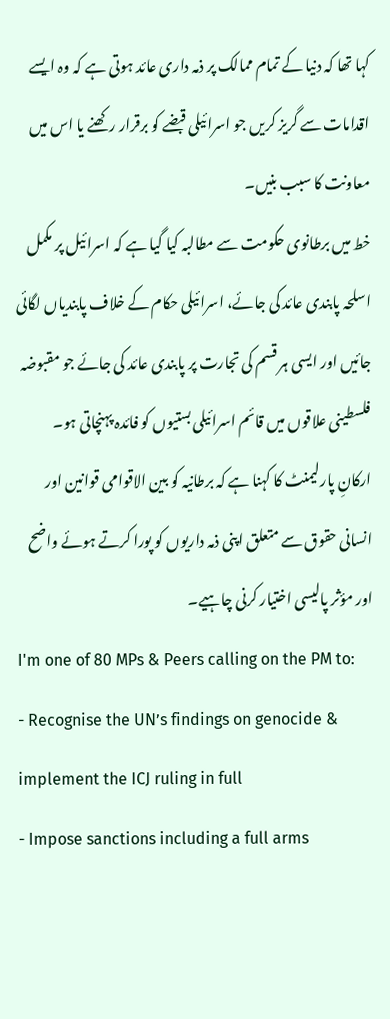کہا تھا کہ دنیا کے تمام ممالک پر ذمہ داری عائد ہوتی ہے کہ وہ ایسے اقدامات سے گریز کریں جو اسرائیلی قبضے کو برقرار رکھنے یا اس میں معاونت کا سبب بنیں۔
خط میں برطانوی حکومت سے مطالبہ کیا گیا ہے کہ اسرائیل پر مکمل اسلحہ پابندی عائد کی جائے، اسرائیلی حکام کے خلاف پابندیاں لگائی جائیں اور ایسی ہر قسم کی تجارت پر پابندی عائد کی جائے جو مقبوضہ فلسطینی علاقوں میں قائم اسرائیلی بستیوں کو فائدہ پہنچاتی ہو۔
ارکانِ پارلیمنٹ کا کہنا ہے کہ برطانیہ کو بین الاقوامی قوانین اور انسانی حقوق سے متعلق اپنی ذمہ داریوں کو پورا کرتے ہوئے واضح اور مؤثر پالیسی اختیار کرنی چاہیے۔
I'm one of 80 MPs & Peers calling on the PM to:
- Recognise the UN’s findings on genocide & implement the ICJ ruling in full
- Impose sanctions including a full arms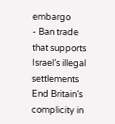embargo
- Ban trade that supports Israel’s illegal settlements
End Britain’s complicity in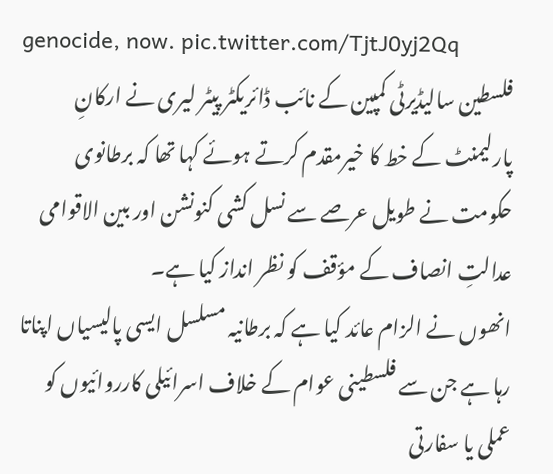genocide, now. pic.twitter.com/TjtJ0yj2Qq
فلسطین سالیڈیرٹی کمپین کے نائب ڈائریکٹر پیٹر لیری نے ارکانِ پارلیمنٹ کے خط کا خیرمقدم کرتے ہوئے کہا تھا کہ برطانوی حکومت نے طویل عرصے سے نسل کشی کنونشن اور بین الاقوامی عدالتِ انصاف کے مؤقف کو نظر انداز کیا ہے۔
انھوں نے الزام عائد کیا ہے کہ برطانیہ مسلسل ایسی پالیسیاں اپناتا رہا ہے جن سے فلسطینی عوام کے خلاف اسرائیلی کارروائیوں کو عملی یا سفارتی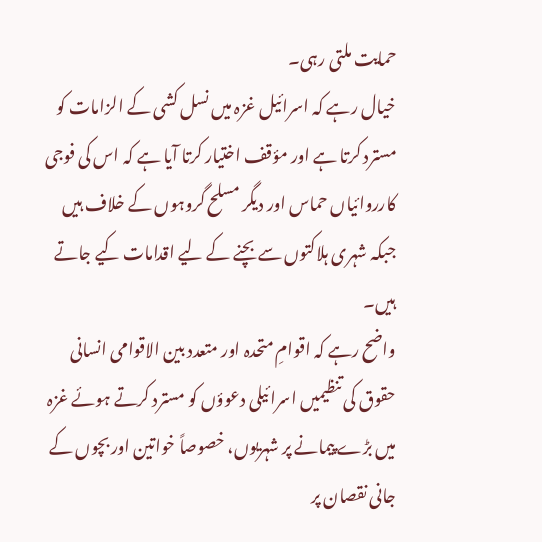حمایت ملتی رہی۔
خیال رہے کہ اسرائیل غزہ میں نسل کشی کے الزامات کو مسترد کرتا ہے اور مؤقف اختیار کرتا آیا ہے کہ اس کی فوجی کارروائیاں حماس اور دیگر مسلح گروہوں کے خلاف ہیں جبکہ شہری ہلاکتوں سے بچنے کے لیے اقدامات کیے جاتے ہیں۔
واضح رہے کہ اقوامِ متحدہ اور متعدد بین الاقوامی انسانی حقوق کی تنظیمیں اسرائیلی دعوؤں کو مسترد کرتے ہوئے غزہ میں بڑے پیمانے پر شہریوں، خصوصاً خواتین اور بچوں کے جانی نقصان پر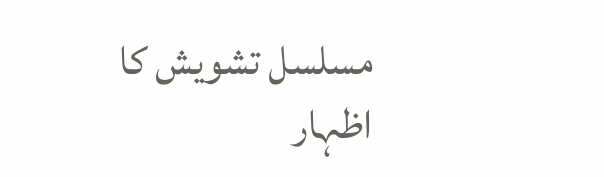مسلسل تشویش کا اظہار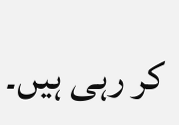کر رہی ہیں۔